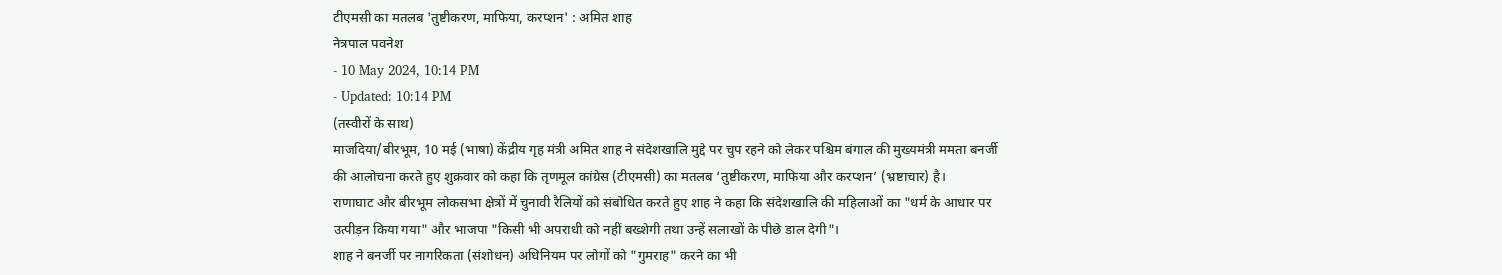टीएमसी का मतलब 'तुष्टीकरण, माफिया, करप्शन' : अमित शाह
नेत्रपाल पवनेश
- 10 May 2024, 10:14 PM
- Updated: 10:14 PM
(तस्वीरों के साथ)
माजदिया/बीरभूम, 10 मई (भाषा) केंद्रीय गृह मंत्री अमित शाह ने संदेशखालि मुद्दे पर चुप रहने को लेकर पश्चिम बंगाल की मुख्यमंत्री ममता बनर्जी की आलोचना करते हुए शुक्रवार को कहा कि तृणमूल कांग्रेस (टीएमसी) का मतलब ‘तुष्टीकरण, माफिया और करप्शन’ (भ्रष्टाचार) है।
राणाघाट और बीरभूम लोकसभा क्षेत्रों में चुनावी रैलियों को संबोधित करते हुए शाह ने कहा कि संदेशखालि की महिलाओं का "धर्म के आधार पर उत्पीड़न किया गया" और भाजपा "किसी भी अपराधी को नहीं बख्शेगी तथा उन्हें सलाखों के पीछे डाल देगी"।
शाह ने बनर्जी पर नागरिकता (संशोधन) अधिनियम पर लोगों को "गुमराह" करने का भी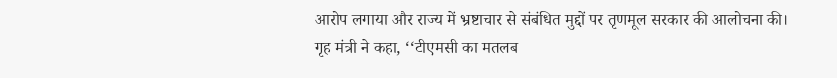आरोप लगाया और राज्य में भ्रष्टाचार से संबंधित मुद्दों पर तृणमूल सरकार की आलोचना की।
गृह मंत्री ने कहा, ‘‘टीएमसी का मतलब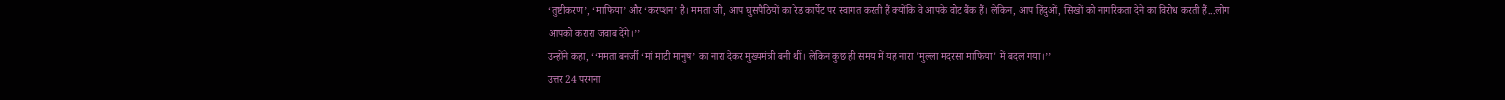‘तुष्टीकरण’, ‘माफिया’ और ‘करप्शन’ है। ममता जी, आप घुसपैठियों का रेड कार्पेट पर स्वागत करती हैं क्योंकि वे आपके वोट बैंक हैं। लेकिन, आप हिंदुओं, सिखों को नागरिकता देने का विरोध करती हैं...लोग आपको करारा जवाब देंगे।’’
उन्होंने कहा, ‘‘ममता बनर्जी ‘मां माटी मानुष’ का नारा देकर मुख्यमंत्री बनी थीं। लेकिन कुछ ही समय में यह नारा 'मुल्ला मदरसा माफिया' में बदल गया।’’
उत्तर 24 परगना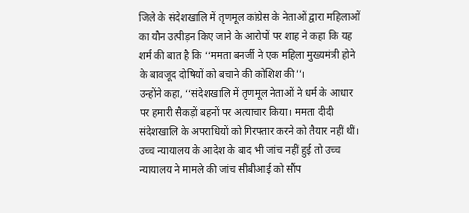जिले के संदेशखालि में तृणमूल कांग्रेस के नेताओं द्वारा महिलाओं का यौन उत्पीड़न किए जाने के आरोपों पर शाह ने कहा कि यह शर्म की बात है कि ‘‘ममता बनर्जी ने एक महिला मुख्यमंत्री होने के बावजूद दोषियों को बचाने की कोशिश की’’।
उन्होंने कहा, ‘‘संदेशखालि में तृणमूल नेताओं ने धर्म के आधार पर हमारी सैकड़ों बहनों पर अत्याचार किया। ममता दीदी संदेशखालि के अपराधियों को गिरफ्तार करने को तैयार नहीं थीं। उच्च न्यायालय के आदेश के बाद भी जांच नहीं हुई तो उच्च न्यायालय ने मामले की जांच सीबीआई को सौंप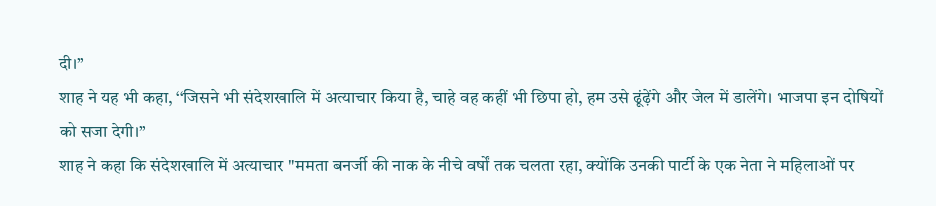दी।’’
शाह ने यह भी कहा, ‘‘जिसने भी संदेशखालि में अत्याचार किया है, चाहे वह कहीं भी छिपा हो, हम उसे ढूंढ़ेंगे और जेल में डालेंगे। भाजपा इन दोषियों को सजा देगी।’’
शाह ने कहा कि संदेशखालि में अत्याचार "ममता बनर्जी की नाक के नीचे वर्षों तक चलता रहा, क्योंकि उनकी पार्टी के एक नेता ने महिलाओं पर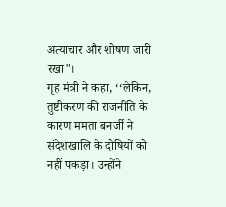अत्याचार और शोषण जारी रखा"।
गृह मंत्री ने कहा, ‘‘लेकिन, तुष्टीकरण की राजनीति के कारण ममता बनर्जी ने संदेशखालि के दोषियों को नहीं पकड़ा। उन्होंने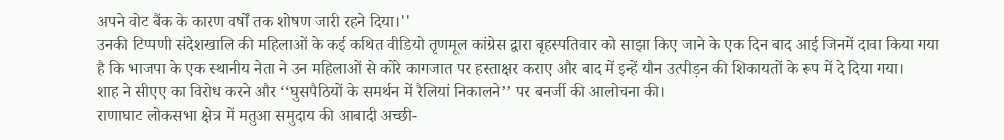अपने वोट बैंक के कारण वर्षों तक शोषण जारी रहने दिया।''
उनकी टिप्पणी संदेशखालि की महिलाओं के कई कथित वीडियो तृणमूल कांग्रेस द्वारा बृहस्पतिवार को साझा किए जाने के एक दिन बाद आई जिनमें दावा किया गया है कि भाजपा के एक स्थानीय नेता ने उन महिलाओं से कोरे कागजात पर हस्ताक्षर कराए और बाद में इन्हें यौन उत्पीड़न की शिकायतों के रूप में दे दिया गया।
शाह ने सीएए का विरोध करने और ‘‘घुसपैठियों के समर्थन में रैलियां निकालने’’ पर बनर्जी की आलोचना की।
राणाघाट लोकसभा क्षेत्र में मतुआ समुदाय की आबादी अच्छी-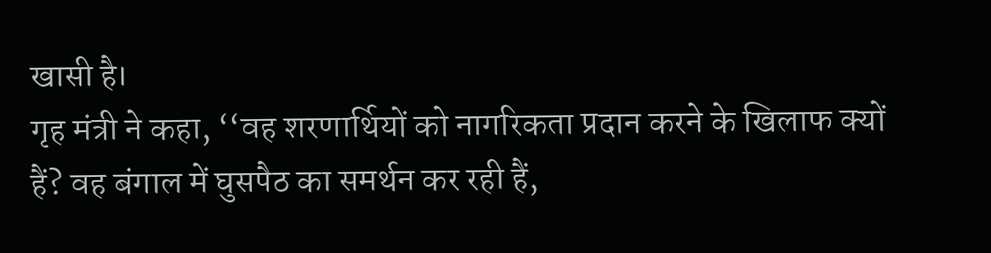खासी है।
गृह मंत्री ने कहा, ‘‘वह शरणार्थियों को नागरिकता प्रदान करने के खिलाफ क्यों हैं? वह बंगाल में घुसपैठ का समर्थन कर रही हैं,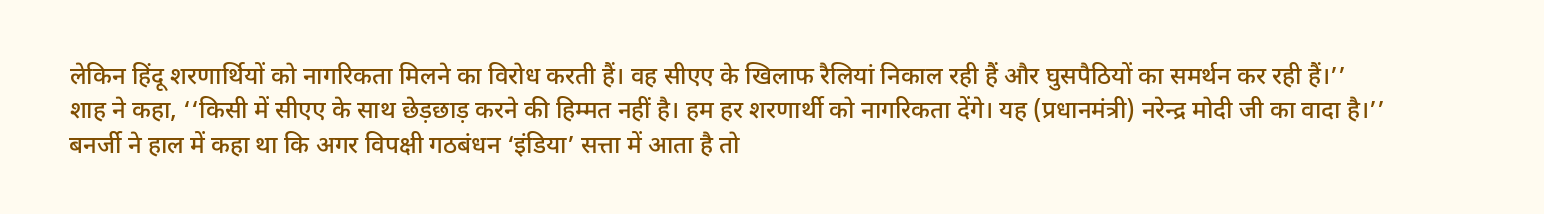लेकिन हिंदू शरणार्थियों को नागरिकता मिलने का विरोध करती हैं। वह सीएए के खिलाफ रैलियां निकाल रही हैं और घुसपैठियों का समर्थन कर रही हैं।’’
शाह ने कहा, ‘‘किसी में सीएए के साथ छेड़छाड़ करने की हिम्मत नहीं है। हम हर शरणार्थी को नागरिकता देंगे। यह (प्रधानमंत्री) नरेन्द्र मोदी जी का वादा है।’’
बनर्जी ने हाल में कहा था कि अगर विपक्षी गठबंधन ‘इंडिया’ सत्ता में आता है तो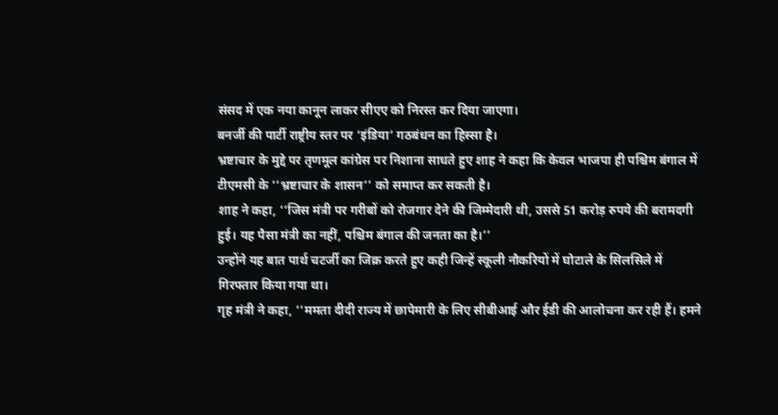संसद में एक नया कानून लाकर सीएए को निरस्त कर दिया जाएगा।
बनर्जी की पार्टी राष्ट्रीय स्तर पर ‘इंडिया’ गठबंधन का हिस्सा है।
भ्रष्टाचार के मुद्दे पर तृणमूल कांग्रेस पर निशाना साधते हुए शाह ने कहा कि केवल भाजपा ही पश्चिम बंगाल में टीएमसी के ‘‘भ्रष्टाचार के शासन’’ को समाप्त कर सकती है।
शाह ने कहा, ‘‘जिस मंत्री पर गरीबों को रोजगार देने की जिम्मेदारी थी, उससे 51 करोड़ रुपये की बरामदगी हुई। यह पैसा मंत्री का नहीं, पश्चिम बंगाल की जनता का है।’’
उन्होंने यह बात पार्थ चटर्जी का जिक्र करते हुए कही जिन्हें स्कूली नौकरियों में घोटाले के सिलसिले में गिरफ्तार किया गया था।
गृह मंत्री ने कहा, ‘‘ममता दीदी राज्य में छापेमारी के लिए सीबीआई और ईडी की आलोचना कर रही हैं। हमने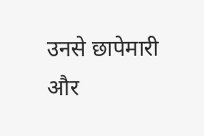उनसे छापेमारी और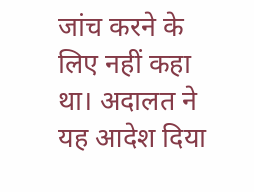जांच करने के लिए नहीं कहा था। अदालत ने यह आदेश दिया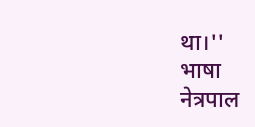था।''
भाषा
नेत्रपाल